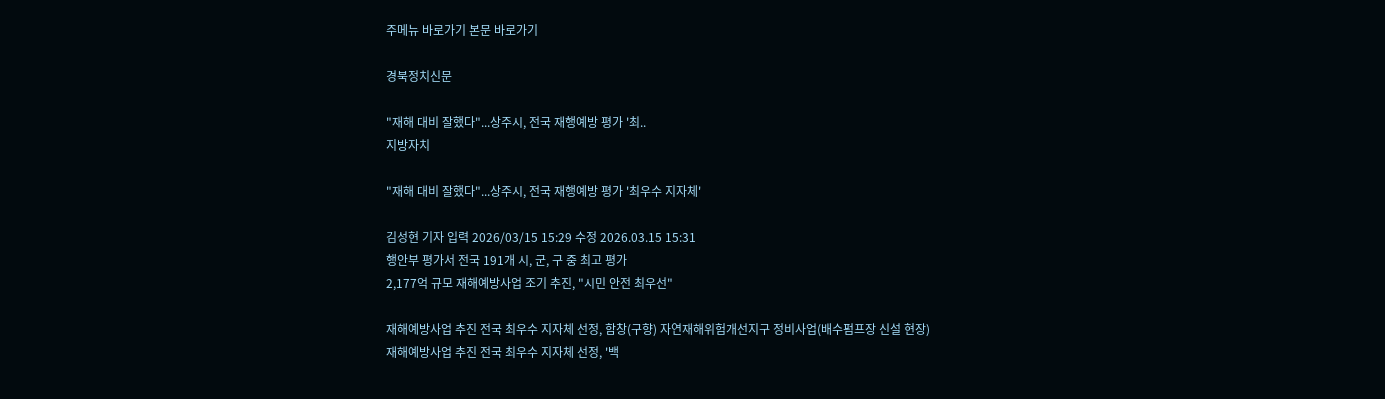주메뉴 바로가기 본문 바로가기

경북정치신문

"재해 대비 잘했다"...상주시, 전국 재행예방 평가 '최..
지방자치

"재해 대비 잘했다"...상주시, 전국 재행예방 평가 '최우수 지자체'

김성현 기자 입력 2026/03/15 15:29 수정 2026.03.15 15:31
행안부 평가서 전국 191개 시, 군, 구 중 최고 평가
2,177억 규모 재해예방사업 조기 추진, "시민 안전 최우선"

재해예방사업 추진 전국 최우수 지자체 선정, 함창(구향) 자연재해위험개선지구 정비사업(배수펌프장 신설 현장)
재해예방사업 추진 전국 최우수 지자체 선정, '백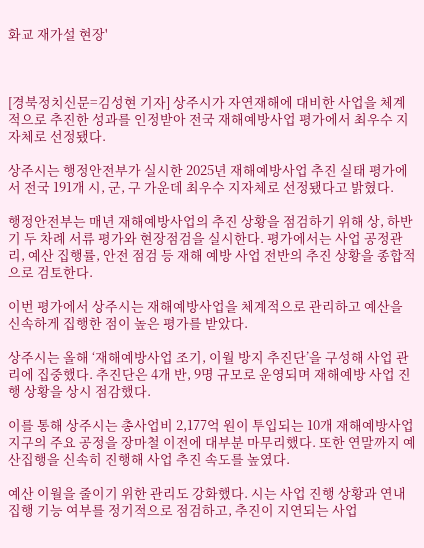화교 재가설 현장'



[경북정치신문=김성현 기자] 상주시가 자연재해에 대비한 사업을 체계적으로 추진한 성과를 인정받아 전국 재해예방사업 평가에서 최우수 지자체로 선정됐다.

상주시는 행정안전부가 실시한 2025년 재해예방사업 추진 실태 평가에서 전국 191개 시, 군, 구 가운데 최우수 지자체로 선정됐다고 밝혔다.

행정안전부는 매년 재해예방사업의 추진 상황을 점검하기 위해 상, 하반기 두 차례 서류 평가와 현장점검을 실시한다. 평가에서는 사업 공정관리, 예산 집행률, 안전 점검 등 재해 예방 사업 전반의 추진 상황을 종합적으로 검토한다.

이번 평가에서 상주시는 재해예방사업을 체계적으로 관리하고 예산을 신속하게 집행한 점이 높은 평가를 받았다.

상주시는 올해 ‘재해예방사업 조기, 이월 방지 추진단’을 구성해 사업 관리에 집중했다. 추진단은 4개 반, 9명 규모로 운영되며 재해예방 사업 진행 상황을 상시 점감했다.

이를 통해 상주시는 총사업비 2,177억 원이 투입되는 10개 재해예방사업 지구의 주요 공정을 장마철 이전에 대부분 마무리했다. 또한 연말까지 예산집행을 신속히 진행해 사업 추진 속도를 높였다.

예산 이월을 줄이기 위한 관리도 강화했다. 시는 사업 진행 상황과 연내 집행 기능 여부를 정기적으로 점검하고, 추진이 지연되는 사업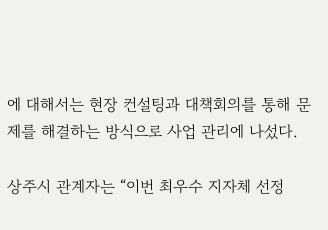에 대해서는 현장 컨설팅과 대책회의를 통해 문제를 해결하는 방식으로 사업 관리에 나섰다.

상주시 관계자는 “이번 최우수 지자체 선정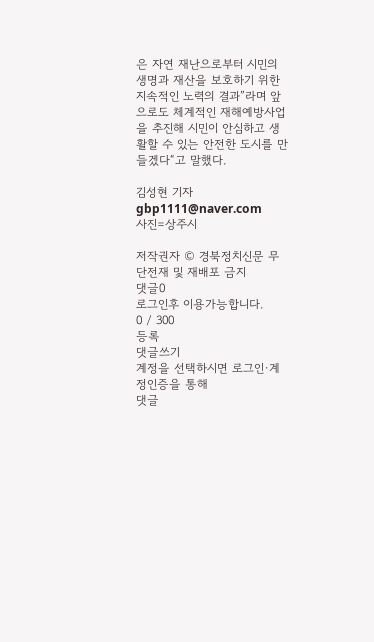은 자연 재난으로부터 시민의 생명과 재산을 보호하기 위한 지속적인 노력의 결과”라며 앞으로도 체계적인 재해예방사업을 추진해 시민이 안심하고 생활할 수 있는 안전한 도시를 만들겠다“고 말했다.

김성현 기자 gbp1111@naver.com
사진=상주시

저작권자 © 경북정치신문 무단전재 및 재배포 금지
댓글0
로그인후 이용가능합니다.
0 / 300
등록
댓글쓰기
계정을 선택하시면 로그인·계정인증을 통해
댓글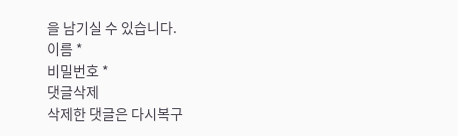을 남기실 수 있습니다.
이름 *
비밀번호 *
댓글삭제
삭제한 댓글은 다시복구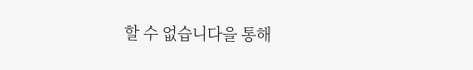할 수 없습니다을 통해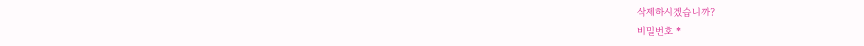삭제하시겠습니까?
비밀번호 *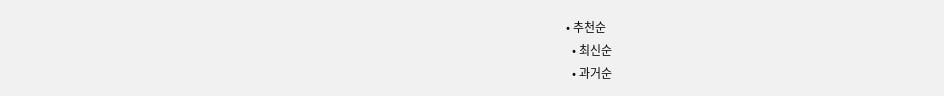• 추천순
  • 최신순
  • 과거순